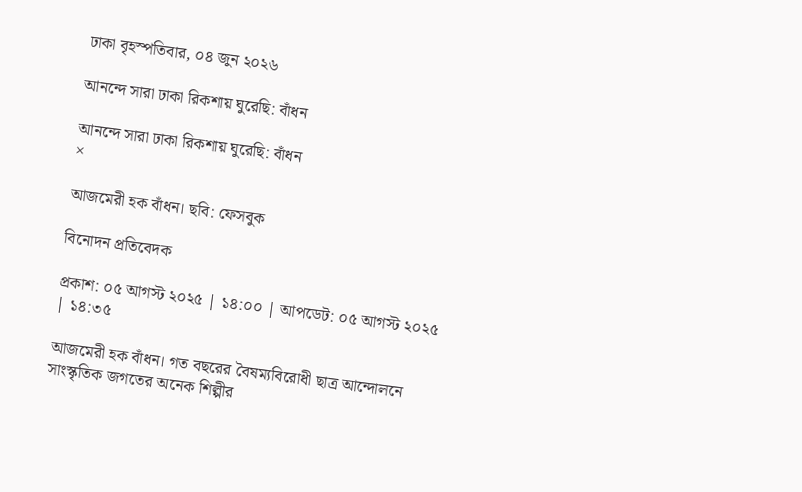ঢাকা বৃহস্পতিবার, ০৪ জুন ২০২৬

আনন্দে সারা ঢাকা রিকশায় ঘুরেছি: বাঁধন

আনন্দে সারা ঢাকা রিকশায় ঘুরেছি: বাঁধন
×

আজমেরী হক বাঁধন। ছবি: ফেসবুক

বিনোদন প্রতিবেদক

প্রকাশ: ০৫ আগস্ট ২০২৫ | ১৪:০০ | আপডেট: ০৫ আগস্ট ২০২৫ | ১৪:৩৫

আজমেরী হক বাঁধন। গত বছরের বৈষম্যবিরোধী ছাত্র আন্দোলনে সাংস্কৃতিক জগতের অনেক শিল্পীর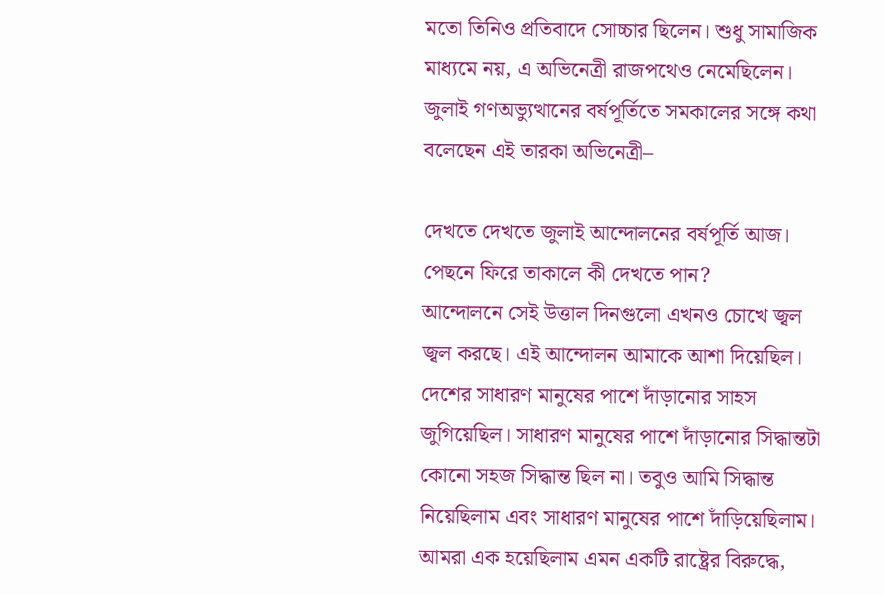মতো তিনিও প্রতিবাদে সোচ্চার ছিলেন। শুধু সামাজিক  মাধ্যমে নয়, এ অভিনেত্রী রাজপথেও নেমেছিলেন। জুলাই গণঅভ্যুত্থানের বর্ষপূর্তিতে সমকালের সঙ্গে কথা বলেছেন এই তারকা অভিনেত্রী–

দেখতে দেখতে জুলাই আন্দোলনের বর্ষপূর্তি আজ। পেছনে ফিরে তাকালে কী দেখতে পান?
আন্দোলনে সেই উত্তাল দিনগুলো এখনও চোখে জ্বল জ্বল করছে। এই আন্দোলন আমাকে আশা দিয়েছিল। দেশের সাধারণ মানুষের পাশে দাঁড়ানোর সাহস জুগিয়েছিল। সাধারণ মানুষের পাশে দাঁড়ানোর সিদ্ধান্তটা কোনো সহজ সিদ্ধান্ত ছিল না। তবুও আমি সিদ্ধান্ত নিয়েছিলাম এবং সাধারণ মানুষের পাশে দাঁড়িয়েছিলাম। আমরা এক হয়েছিলাম এমন একটি রাষ্ট্রের বিরুদ্ধে,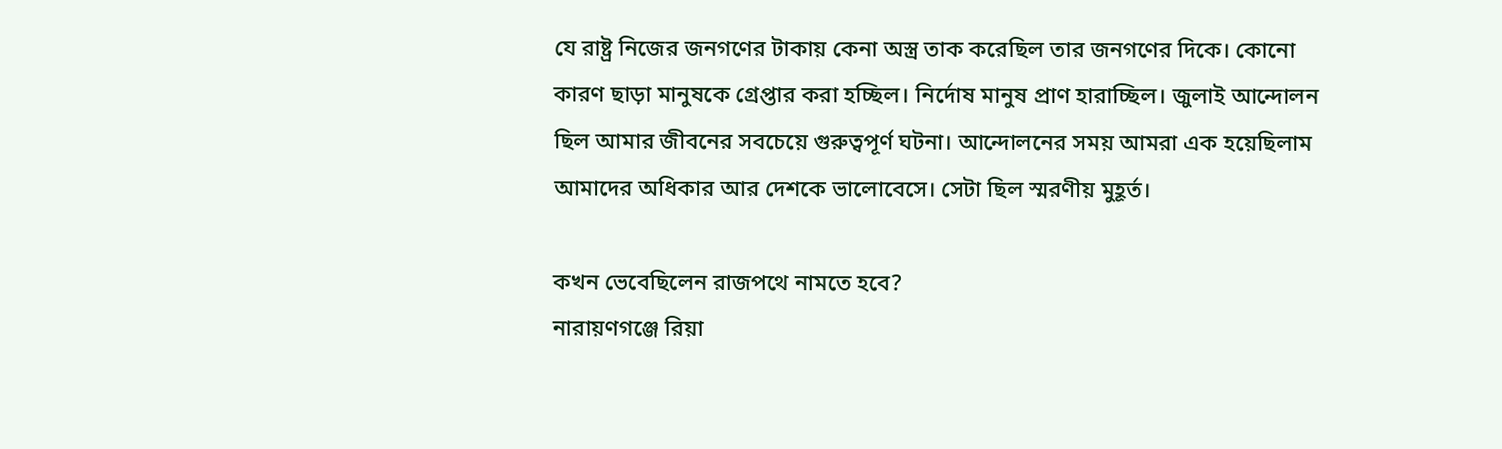যে রাষ্ট্র নিজের জনগণের টাকায় কেনা অস্ত্র তাক করেছিল তার জনগণের দিকে। কোনো কারণ ছাড়া মানুষকে গ্রেপ্তার করা হচ্ছিল। নির্দোষ মানুষ প্রাণ হারাচ্ছিল। জুলাই আন্দোলন ছিল আমার জীবনের সবচেয়ে গুরুত্বপূর্ণ ঘটনা। আন্দোলনের সময় আমরা এক হয়েছিলাম আমাদের অধিকার আর দেশকে ভালোবেসে। সেটা ছিল স্মরণীয় মুহূর্ত।

কখন ভেবেছিলেন রাজপথে নামতে হবে?
নারায়ণগঞ্জে রিয়া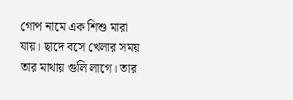গোপ নামে এক শিশু মারা যায়। ছাদে বসে খেলার সময় তার মাথায় গুলি লাগে। তার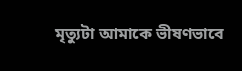মৃত্যুটা আমাকে ভীষণভাবে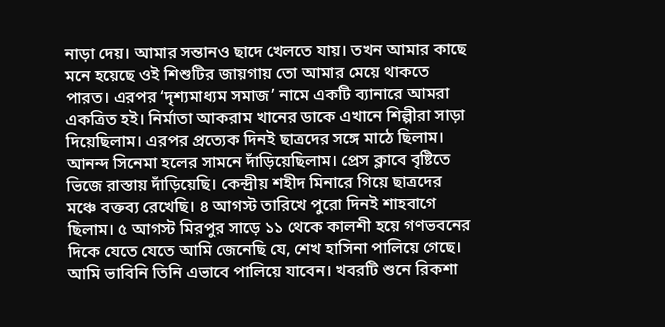নাড়া দেয়। আমার সন্তানও ছাদে খেলতে যায়। তখন আমার কাছে মনে হয়েছে ওই শিশুটির জায়গায় তো আমার মেয়ে থাকতে পারত। এরপর ‘দৃশ্যমাধ্যম সমাজ’ নামে একটি ব্যানারে আমরা একত্রিত হই। নির্মাতা আকরাম খানের ডাকে এখানে শিল্পীরা সাড়া দিয়েছিলাম। এরপর প্রত্যেক দিনই ছাত্রদের সঙ্গে মাঠে ছিলাম। আনন্দ সিনেমা হলের সামনে দাঁড়িয়েছিলাম। প্রেস ক্লাবে বৃষ্টিতে ভিজে রাস্তায় দাঁড়িয়েছি। কেন্দ্রীয় শহীদ মিনারে গিয়ে ছাত্রদের মঞ্চে বক্তব্য রেখেছি। ৪ আগস্ট তারিখে পুরো দিনই শাহবাগে ছিলাম। ৫ আগস্ট মিরপুর সাড়ে ১১ থেকে কালশী হয়ে গণভবনের দিকে যেতে যেতে আমি জেনেছি যে, শেখ হাসিনা পালিয়ে গেছে। আমি ভাবিনি তিনি এভাবে পালিয়ে যাবেন। খবরটি শুনে রিকশা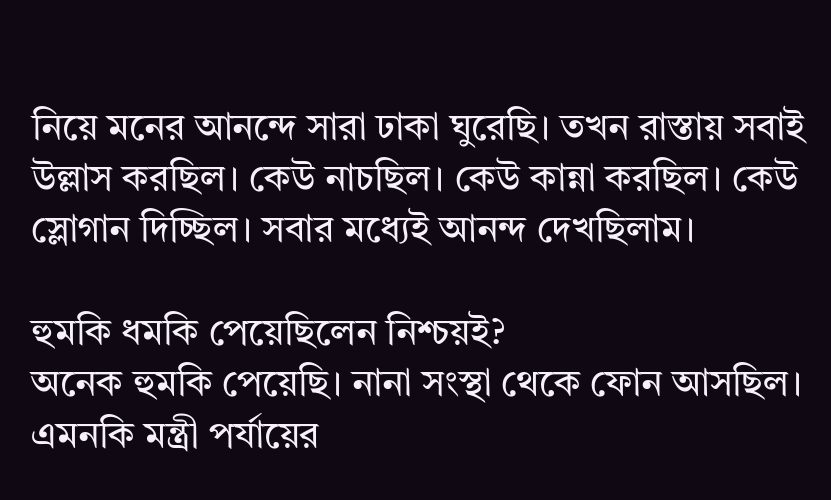নিয়ে মনের আনন্দে সারা ঢাকা ঘুরেছি। তখন রাস্তায় সবাই উল্লাস করছিল। কেউ নাচছিল। কেউ কান্না করছিল। কেউ স্লোগান দিচ্ছিল। সবার মধ্যেই আনন্দ দেখছিলাম।

হুমকি ধমকি পেয়েছিলেন নিশ্চয়ই?
অনেক হুমকি পেয়েছি। নানা সংস্থা থেকে ফোন আসছিল। এমনকি মন্ত্রী পর্যায়ের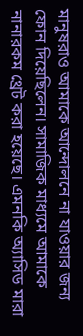মানুষরাও আমাকে আন্দোলনে না যাওয়ার জন্য ফোন দিয়েছিলেন। সামাজিক মাধ্যমে আমাকে নানারকম থ্রেট করা হয়েছে। এমনকি অ্যাসিড মারা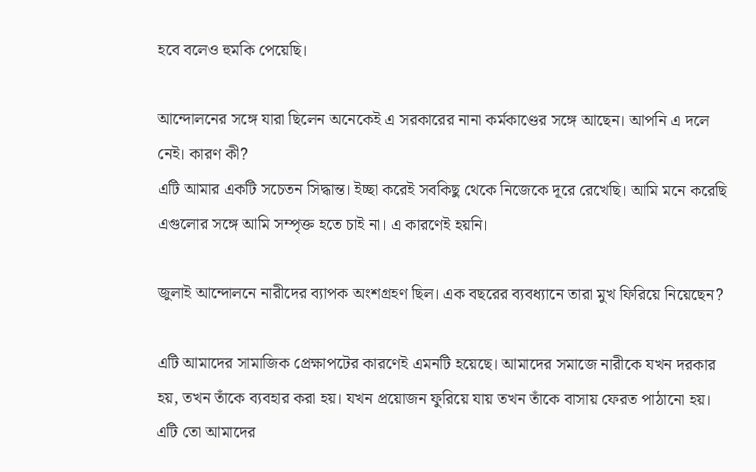হবে বলেও হুমকি পেয়েছি।

আন্দোলনের সঙ্গে যারা ছিলেন অনেকেই এ সরকারের নানা কর্মকাণ্ডের সঙ্গে আছেন। আপনি এ দলে নেই। কারণ কী?
এটি আমার একটি সচেতন সিদ্ধান্ত। ইচ্ছা করেই সবকিছু থেকে নিজেকে দূরে রেখেছি। আমি মনে করেছি এগুলোর সঙ্গে আমি সম্পৃক্ত হতে চাই না। এ কারণেই হয়নি।

জুলাই আন্দোলনে নারীদের ব্যাপক অংশগ্রহণ ছিল। এক বছরের ব্যবধ্যানে তারা মুখ ফিরিয়ে নিয়েছেন?

এটি আমাদের সামাজিক প্রেক্ষাপটের কারণেই এমনটি হয়েছে। আমাদের সমাজে নারীকে যখন দরকার হয়, তখন তাঁকে ব্যবহার করা হয়। যখন প্রয়োজন ফুরিয়ে যায় তখন তাঁকে বাসায় ফেরত পাঠানো হয়। এটি তো আমাদের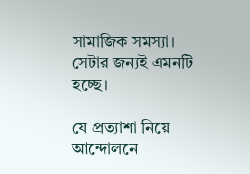সামাজিক সমস্যা। সেটার জন্যই এমনটি হচ্ছে।

যে প্রত্যাশা নিয়ে আন্দোলনে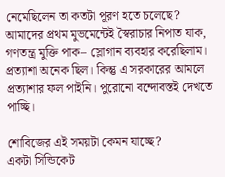নেমেছিলেন তা কতটা পূরণ হতে চলেছে?
আমাদের প্রথম মুভমেন্টেই স্বৈরাচার নিপাত যাক, গণতন্ত্র মুক্তি পাক– স্লোগান ব্যবহার করেছিলাম। প্রত্যাশা অনেক ছিল। কিন্তু এ সরকারের আমলে প্রত্যাশার ফল পাইনি। পুরোনো বন্দোবস্তই দেখতে পাচ্ছি।

শোবিজের এই সময়টা কেমন যাচ্ছে?
একটা সিন্ডিকেট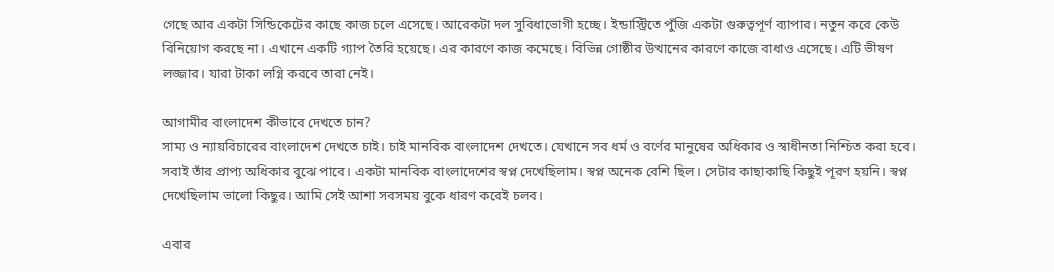গেছে আর একটা সিন্ডিকেটের কাছে কাজ চলে এসেছে। আরেকটা দল সুবিধাভোগী হচ্ছে। ইন্ডাস্ট্রিতে পুঁজি একটা গুরুত্বপূর্ণ ব্যাপার। নতুন করে কেউ বিনিয়োগ করছে না। এখানে একটি গ্যাপ তৈরি হয়েছে। এর কারণে কাজ কমেছে। বিভিন্ন গোষ্ঠীর উত্থানের কারণে কাজে বাধাও এসেছে। এটি ভীষণ লজ্জার। যারা টাকা লগ্নি করবে তারা নেই।

আগামীর বাংলাদেশ কীভাবে দেখতে চান?
সাম্য ও ন্যায়বিচারের বাংলাদেশ দেখতে চাই। চাই মানবিক বাংলাদেশ দেখতে। যেখানে সব ধর্ম ও বর্ণের মানুষের অধিকার ও স্বাধীনতা নিশ্চিত করা হবে। সবাই তাঁর প্রাপ্য অধিকার বুঝে পাবে। একটা মানবিক বাংলাদেশের স্বপ্ন দেখেছিলাম। স্বপ্ন অনেক বেশি ছিল। সেটার কাছাকাছি কিছুই পূরণ হয়নি। স্বপ্ন দেখেছিলাম ভালো কিছুর। আমি সেই আশা সবসময় বুকে ধারণ করেই চলব।

এবার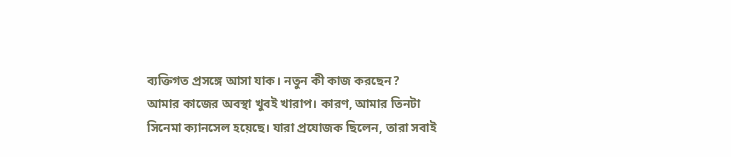ব্যক্তিগত প্রসঙ্গে আসা যাক। নতুন কী কাজ করছেন?
আমার কাজের অবস্থা খুবই খারাপ। কারণ, আমার তিনটা সিনেমা ক্যানসেল হয়েছে। যারা প্রযোজক ছিলেন, তারা সবাই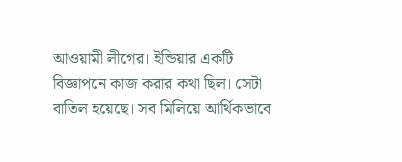আওয়ামী লীগের। ইন্ডিয়ার একটি বিজ্ঞাপনে কাজ করার কথা ছিল। সেটা বাতিল হয়েছে। সব মিলিয়ে আর্থিকভাবে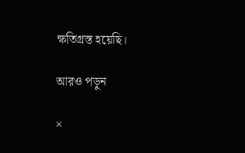ক্ষতিগ্রস্ত হয়েছি।

আরও পড়ুন

×